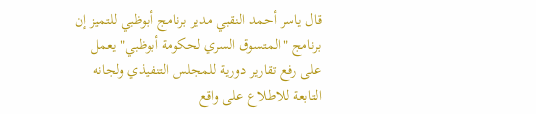قال ياسر أحمد النقبي مدير برنامج أبوظبي للتميز إن برنامج "المتسوق السري لحكومة أبوظبي" يعمل على رفع تقارير دورية للمجلس التنفيذي ولجانه التابعة للاطلاع على واقع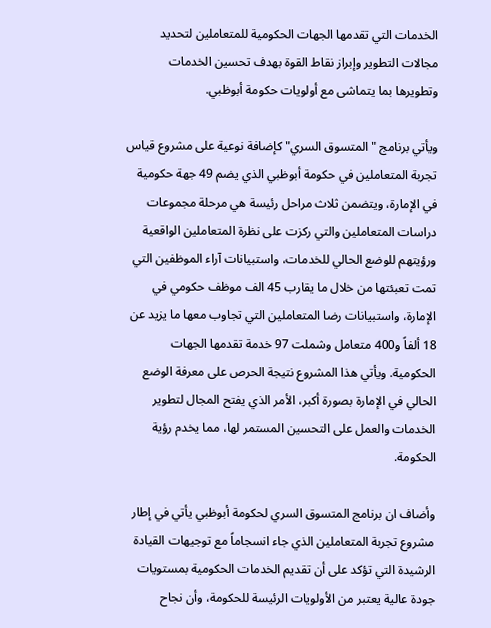الخدمات التي تقدمها الجهات الحكومية للمتعاملين لتحديد مجالات التطوير وإبراز نقاط القوة بهدف تحسين الخدمات وتطويرها بما يتماشى مع أولويات حكومة أبوظبي.

ويأتي برنامج "المتسوق السري" كإضافة نوعية على مشروع قياس تجربة المتعاملين في حكومة أبوظبي الذي يضم 49 جهة حكومية في الإمارة، ويتضمن ثلاث مراحل رئيسة هي مرحلة مجموعات دراسات المتعاملين والتي ركزت على نظرة المتعاملين الواقعية ورؤيتهم للوضع الحالي للخدمات، واستبيانات آراء الموظفين التي تمت تعبئتها من خلال ما يقارب 45 الف موظف حكومي في الإمارة، واستبيانات رضا المتعاملين التي تجاوب معها ما يزيد عن 18 ألفاً و400 متعامل وشملت 97 خدمة تقدمها الجهات الحكومية. ويأتي هذا المشروع نتيجة الحرص على معرفة الوضع الحالي في الإمارة بصورة أكبر، الأمر الذي يفتح المجال لتطوير الخدمات والعمل على التحسين المستمر لها، مما يخدم رؤية الحكومة.

وأضاف ان برنامج المتسوق السري لحكومة أبوظبي يأتي في إطار مشروع تجربة المتعاملين الذي جاء انسجاماً مع توجيهات القيادة الرشيدة التي تؤكد على أن تقديم الخدمات الحكومية بمستويات جودة عالية يعتبر من الأولويات الرئيسة للحكومة، وأن نجاح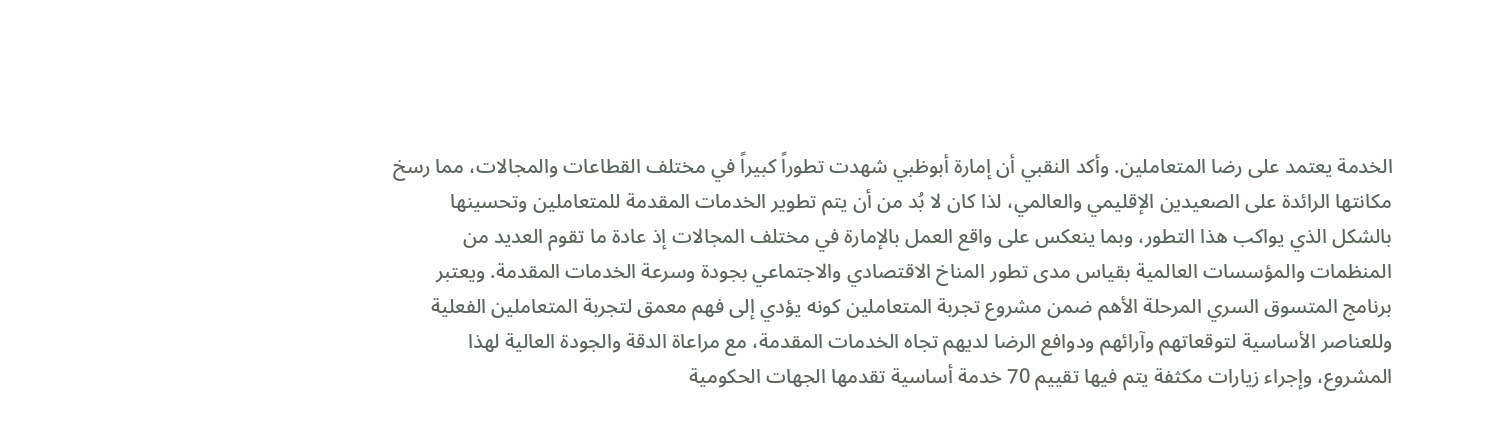الخدمة يعتمد على رضا المتعاملين. وأكد النقبي أن إمارة أبوظبي شهدت تطوراً كبيراً في مختلف القطاعات والمجالات، مما رسخ مكانتها الرائدة على الصعيدين الإقليمي والعالمي، لذا كان لا بُد من أن يتم تطوير الخدمات المقدمة للمتعاملين وتحسينها بالشكل الذي يواكب هذا التطور، وبما ينعكس على واقع العمل بالإمارة في مختلف المجالات إذ عادة ما تقوم العديد من المنظمات والمؤسسات العالمية بقياس مدى تطور المناخ الاقتصادي والاجتماعي بجودة وسرعة الخدمات المقدمة. ويعتبر برنامج المتسوق السري المرحلة الأهم ضمن مشروع تجربة المتعاملين كونه يؤدي إلى فهم معمق لتجربة المتعاملين الفعلية وللعناصر الأساسية لتوقعاتهم وآرائهم ودوافع الرضا لديهم تجاه الخدمات المقدمة، مع مراعاة الدقة والجودة العالية لهذا المشروع، وإجراء زيارات مكثفة يتم فيها تقييم 70 خدمة أساسية تقدمها الجهات الحكومية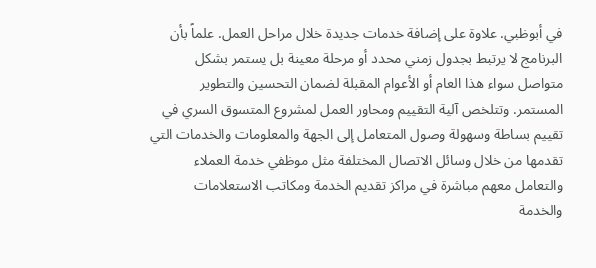في أبوظبي. علاوة على إضافة خدمات جديدة خلال مراحل العمل. علماً بأن البرنامج لا يرتبط بجدول زمني محدد أو مرحلة معينة بل يستمر بشكل متواصل سواء هذا العام أو الأعوام المقبلة لضمان التحسين والتطوير المستمر. وتتلخص آلية التقييم ومحاور العمل لمشروع المتسوق السري في تقييم بساطة وسهولة وصول المتعامل إلى الجهة والمعلومات والخدمات التي تقدمها من خلال وسائل الاتصال المختلفة مثل موظفي خدمة العملاء والتعامل معهم مباشرة في مراكز تقديم الخدمة ومكاتب الاستعلامات والخدمة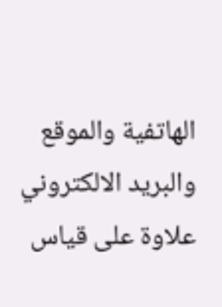الهاتفية والموقع والبريد الالكتروني علاوة على قياس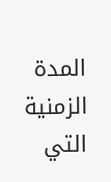المدة الزمنية التي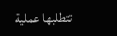تتطلبها عملية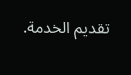تقديم الخدمة.